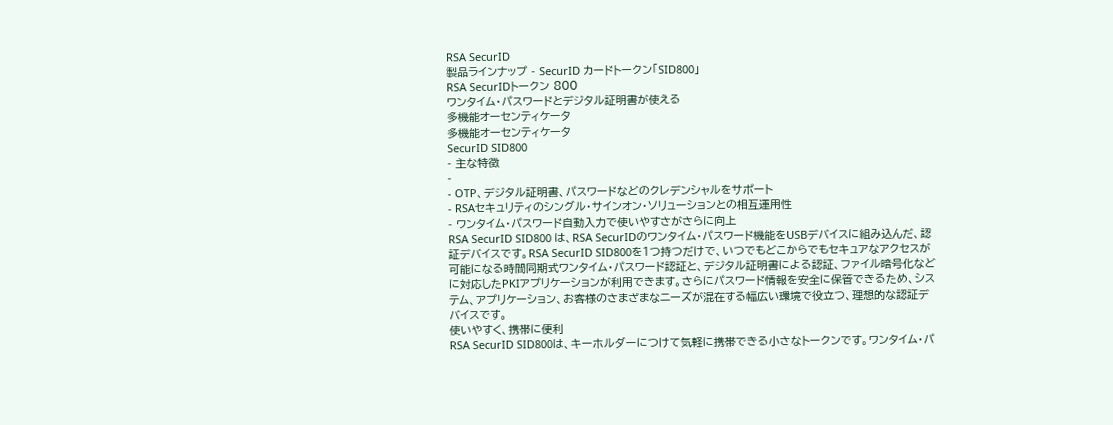RSA SecurID
製品ラインナップ - SecurID カードトークン「SID800」
RSA SecurIDトークン 800
ワンタイム・パスワードとデジタル証明書が使える
多機能オーセンティケータ
多機能オーセンティケータ
SecurID SID800
- 主な特徴
-
- OTP、デジタル証明書、パスワードなどのクレデンシャルをサポート
- RSAセキュリティのシングル・サインオン・ソリューションとの相互運用性
- ワンタイム・パスワード自動入力で使いやすさがさらに向上
RSA SecurID SID800 は、RSA SecurIDのワンタイム・パスワード機能をUSBデバイスに組み込んだ、認証デバイスです。RSA SecurID SID800を1つ持つだけで、いつでもどこからでもセキュアなアクセスが可能になる時間同期式ワンタイム・パスワード認証と、デジタル証明書による認証、ファイル暗号化などに対応したPKIアプリケーションが利用できます。さらにパスワード情報を安全に保管できるため、システム、アプリケーション、お客様のさまざまなニーズが混在する幅広い環境で役立つ、理想的な認証デバイスです。
使いやすく、携帯に便利
RSA SecurID SID800は、キーホルダーにつけて気軽に携帯できる小さなトークンです。ワンタイム・パ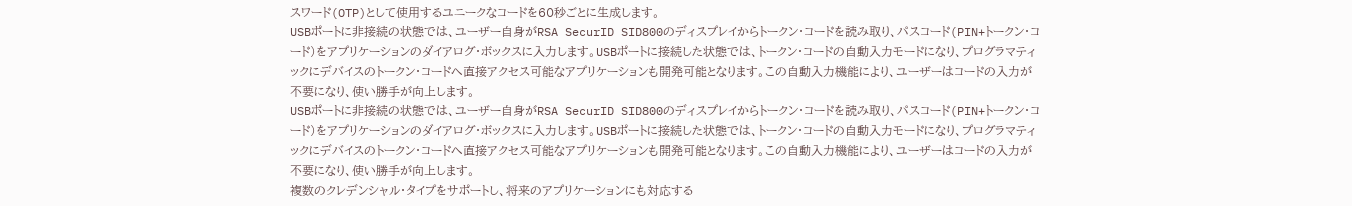スワード(OTP)として使用するユニークなコードを60秒ごとに生成します。
USBポートに非接続の状態では、ユーザー自身がRSA SecurID SID800のディスプレイからトークン・コードを読み取り、パスコード(PIN+トークン・コード)をアプリケーションのダイアログ・ボックスに入力します。USBポートに接続した状態では、トークン・コードの自動入力モードになり、プログラマティックにデバイスのトークン・コードへ直接アクセス可能なアプリケーションも開発可能となります。この自動入力機能により、ユーザーはコードの入力が不要になり、使い勝手が向上します。
USBポートに非接続の状態では、ユーザー自身がRSA SecurID SID800のディスプレイからトークン・コードを読み取り、パスコード(PIN+トークン・コード)をアプリケーションのダイアログ・ボックスに入力します。USBポートに接続した状態では、トークン・コードの自動入力モードになり、プログラマティックにデバイスのトークン・コードへ直接アクセス可能なアプリケーションも開発可能となります。この自動入力機能により、ユーザーはコードの入力が不要になり、使い勝手が向上します。
複数のクレデンシャル・タイプをサポートし、将来のアプリケーションにも対応する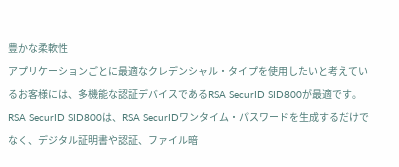豊かな柔軟性
アプリケーションごとに最適なクレデンシャル・タイプを使用したいと考えているお客様には、多機能な認証デバイスであるRSA SecurID SID800が最適です。RSA SecurID SID800は、RSA SecurIDワンタイム・パスワードを生成するだけでなく、デジタル証明書や認証、ファイル暗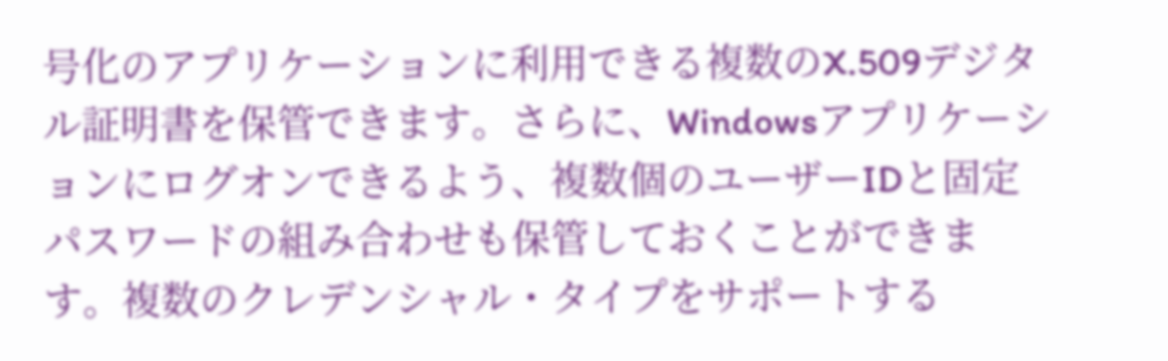号化のアプリケーションに利用できる複数のX.509デジタル証明書を保管できます。さらに、Windowsアプリケーションにログオンできるよう、複数個のユーザーIDと固定パスワードの組み合わせも保管しておくことができます。複数のクレデンシャル・タイプをサポートする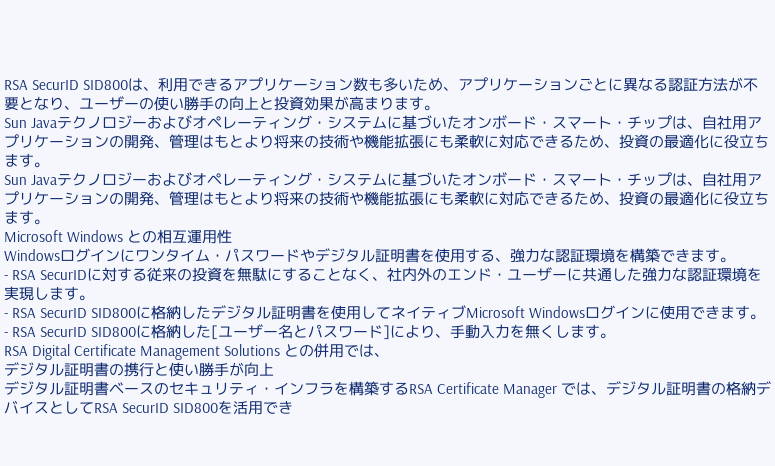RSA SecurID SID800は、利用できるアプリケーション数も多いため、アプリケーションごとに異なる認証方法が不要となり、ユーザーの使い勝手の向上と投資効果が高まります。
Sun Javaテクノロジーおよびオペレーティング・システムに基づいたオンボード・スマート・チップは、自社用アプリケーションの開発、管理はもとより将来の技術や機能拡張にも柔軟に対応できるため、投資の最適化に役立ちます。
Sun Javaテクノロジーおよびオペレーティング・システムに基づいたオンボード・スマート・チップは、自社用アプリケーションの開発、管理はもとより将来の技術や機能拡張にも柔軟に対応できるため、投資の最適化に役立ちます。
Microsoft Windows との相互運用性
Windowsログインにワンタイム・パスワードやデジタル証明書を使用する、強力な認証環境を構築できます。
- RSA SecurIDに対する従来の投資を無駄にすることなく、社内外のエンド・ユーザーに共通した強力な認証環境を実現します。
- RSA SecurID SID800に格納したデジタル証明書を使用してネイティブMicrosoft Windowsログインに使用できます。
- RSA SecurID SID800に格納した[ユーザー名とパスワード]により、手動入力を無くします。
RSA Digital Certificate Management Solutions との併用では、
デジタル証明書の携行と使い勝手が向上
デジタル証明書ベースのセキュリティ・インフラを構築するRSA Certificate Manager では、デジタル証明書の格納デバイスとしてRSA SecurID SID800を活用でき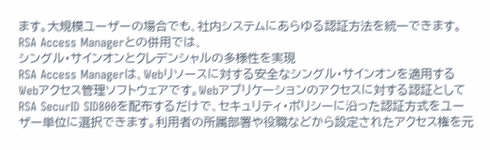ます。大規模ユーザーの場合でも、社内システムにあらゆる認証方法を統一できます。
RSA Access Managerとの併用では、
シングル・サインオンとクレデンシャルの多様性を実現
RSA Access Managerは、Webリソースに対する安全なシングル・サインオンを適用するWebアクセス管理ソフトウェアです。Webアプリケーションのアクセスに対する認証としてRSA SecurID SID800を配布するだけで、セキュリティ・ポリシーに沿った認証方式をユーザー単位に選択できます。利用者の所属部署や役職などから設定されたアクセス権を元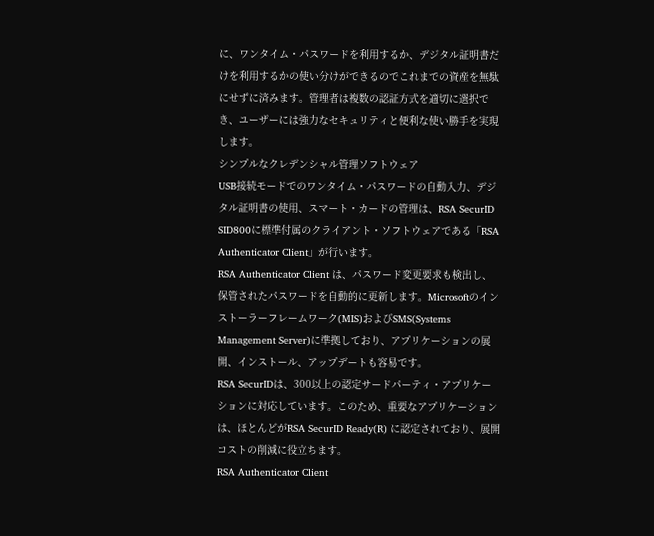に、ワンタイム・パスワードを利用するか、デジタル証明書だけを利用するかの使い分けができるのでこれまでの資産を無駄にせずに済みます。管理者は複数の認証方式を適切に選択でき、ユーザーには強力なセキュリティと便利な使い勝手を実現します。
シンプルなクレデンシャル管理ソフトウェア
USB接続モードでのワンタイム・パスワードの自動入力、デジタル証明書の使用、スマート・カードの管理は、RSA SecurID SID800に標準付属のクライアント・ソフトウェアである「RSA Authenticator Client」が行います。
RSA Authenticator Client は、パスワード変更要求も検出し、保管されたパスワードを自動的に更新します。Microsoftのインストーラーフレームワーク(MIS)およびSMS(Systems Management Server)に準拠しており、アプリケーションの展開、インストール、アップデートも容易です。
RSA SecurIDは、300以上の認定サードパーティ・アプリケーションに対応しています。このため、重要なアプリケーションは、ほとんどがRSA SecurID Ready(R) に認定されており、展開コストの削減に役立ちます。
RSA Authenticator Client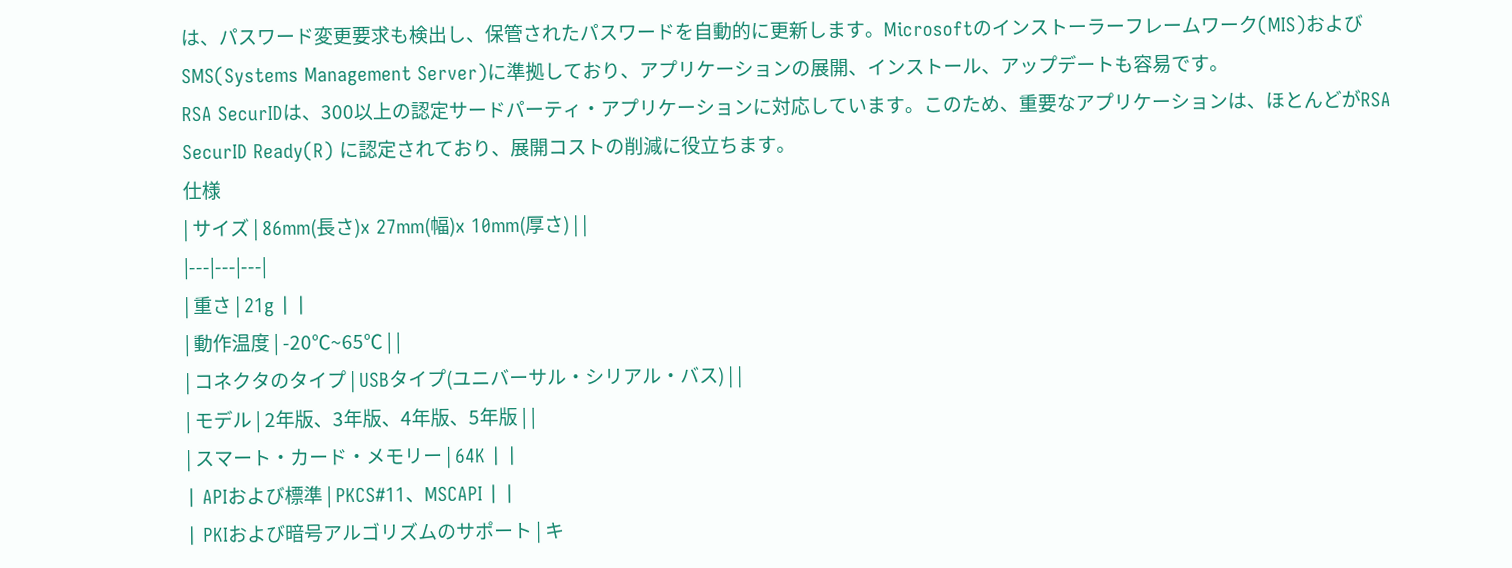は、パスワード変更要求も検出し、保管されたパスワードを自動的に更新します。Microsoftのインストーラーフレームワーク(MIS)およびSMS(Systems Management Server)に準拠しており、アプリケーションの展開、インストール、アップデートも容易です。
RSA SecurIDは、300以上の認定サードパーティ・アプリケーションに対応しています。このため、重要なアプリケーションは、ほとんどがRSA SecurID Ready(R) に認定されており、展開コストの削減に役立ちます。
仕様
| サイズ | 86mm(長さ)x 27mm(幅)x 10mm(厚さ) | |
|---|---|---|
| 重さ | 21g | |
| 動作温度 | -20℃~65℃ | |
| コネクタのタイプ | USBタイプ(ユニバーサル・シリアル・バス) | |
| モデル | 2年版、3年版、4年版、5年版 | |
| スマート・カード・メモリー | 64K | |
| APIおよび標準 | PKCS#11、MSCAPI | |
| PKIおよび暗号アルゴリズムのサポート | キ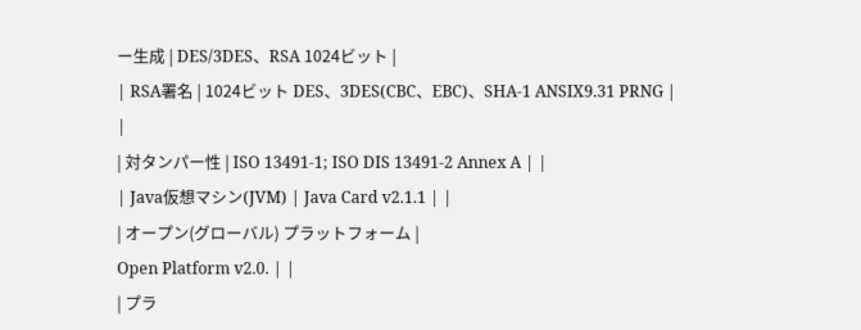ー生成 | DES/3DES、RSA 1024ビット |
| RSA署名 | 1024ビット DES、3DES(CBC、EBC)、SHA-1 ANSIX9.31 PRNG |
|
| 対タンパー性 | ISO 13491-1; ISO DIS 13491-2 Annex A | |
| Java仮想マシン(JVM) | Java Card v2.1.1 | |
| オープン(グローバル) プラットフォーム |
Open Platform v2.0. | |
| プラ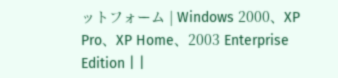ットフォーム | Windows 2000、XP Pro、XP Home、2003 Enterprise Edition | |